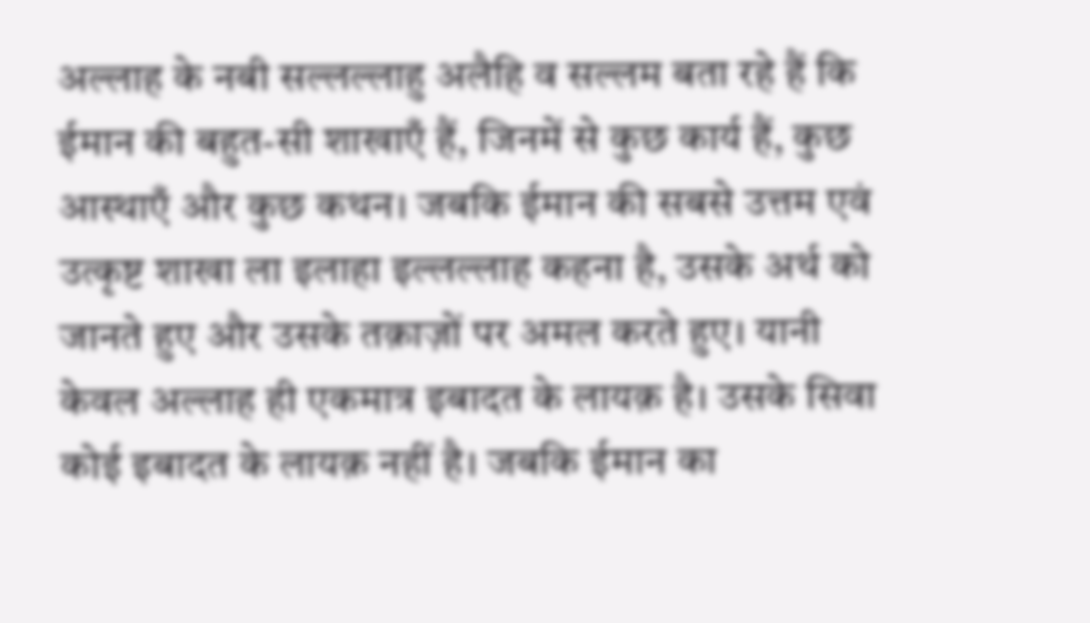अल्लाह के नबी सल्लल्लाहु अलैहि व सल्लम बता रहे हैं कि ईमान की बहुत-सी शाखाएँ हैं, जिनमें से कुछ कार्य हैं, कुछ आस्थाएँ और कुछ कथन। जबकि ईमान की सबसे उत्तम एवं उत्कृष्ट शाखा ला इलाहा इल्लल्लाह कहना है, उसके अर्थ को जानते हुए और उसके तक़ाज़ों पर अमल करते हुए। यानी केवल अल्लाह ही एकमात्र इबादत के लायक़ है। उसके सिवा कोई इबादत के लायक़ नहीं है। जबकि ईमान का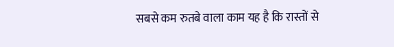सबसे कम रुतबे वाला काम यह है कि रास्तों से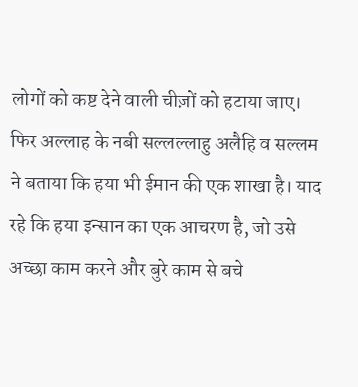लोगों को कष्ट देने वाली चीज़ों को हटाया जाए। फिर अल्लाह के नबी सल्लल्लाहु अलैहि व सल्लम ने बताया कि हया भी ईमान की एक शाखा है। याद रहे कि हया इन्सान का एक आचरण है, जो उसे अच्छा काम करने और बुरे काम से बचे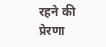रहने की प्रेरणा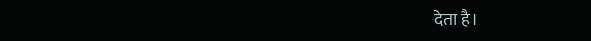देता है।